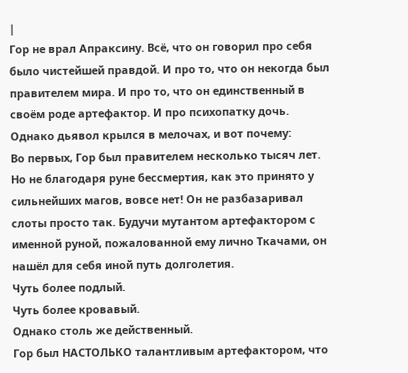|
Гор не врал Апраксину. Всё, что он говорил про себя было чистейшей правдой. И про то, что он некогда был правителем мира. И про то, что он единственный в своём роде артефактор. И про психопатку дочь.
Однако дьявол крылся в мелочах, и вот почему:
Во первых, Гор был правителем несколько тысяч лет. Но не благодаря руне бессмертия, как это принято у сильнейших магов, вовсе нет! Он не разбазаривал слоты просто так. Будучи мутантом артефактором с именной руной, пожалованной ему лично Ткачами, он нашёл для себя иной путь долголетия.
Чуть более подлый.
Чуть более кровавый.
Однако столь же действенный.
Гор был НАСТОЛЬКО талантливым артефактором, что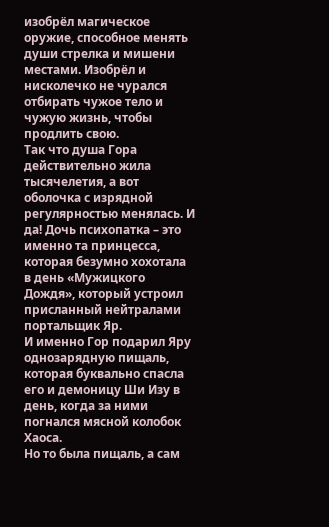изобрёл магическое оружие, способное менять души стрелка и мишени местами. Изобрёл и нисколечко не чурался отбирать чужое тело и чужую жизнь, чтобы продлить свою.
Так что душа Гора действительно жила тысячелетия, а вот оболочка с изрядной регулярностью менялась. И да! Дочь психопатка – это именно та принцесса, которая безумно хохотала в день «Мужицкого Дождя», который устроил присланный нейтралами портальщик Яр.
И именно Гор подарил Яру однозарядную пищаль, которая буквально спасла его и демоницу Ши Изу в день, когда за ними погнался мясной колобок Хаоса.
Но то была пищаль, а сам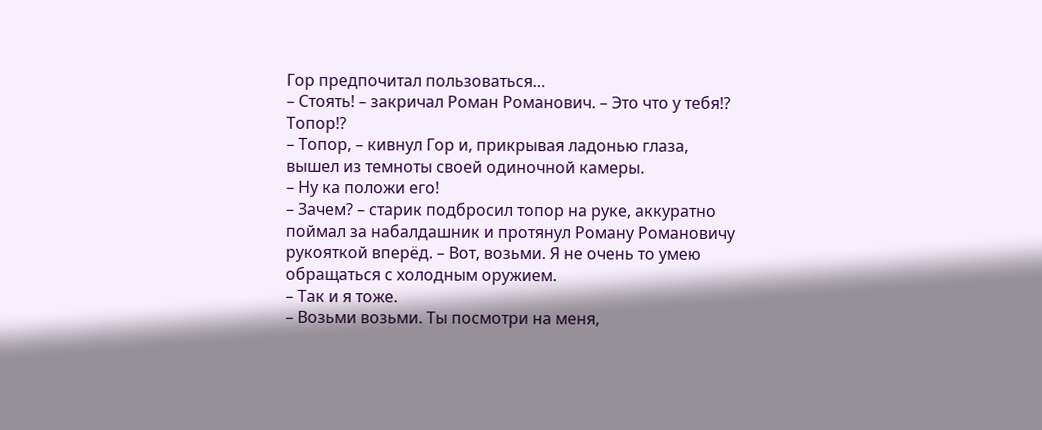Гор предпочитал пользоваться…
– Стоять! – закричал Роман Романович. – Это что у тебя⁉ Топор⁉
– Топор, – кивнул Гор и, прикрывая ладонью глаза, вышел из темноты своей одиночной камеры.
– Ну ка положи его!
– Зачем? – старик подбросил топор на руке, аккуратно поймал за набалдашник и протянул Роману Романовичу рукояткой вперёд. – Вот, возьми. Я не очень то умею обращаться с холодным оружием.
– Так и я тоже.
– Возьми возьми. Ты посмотри на меня,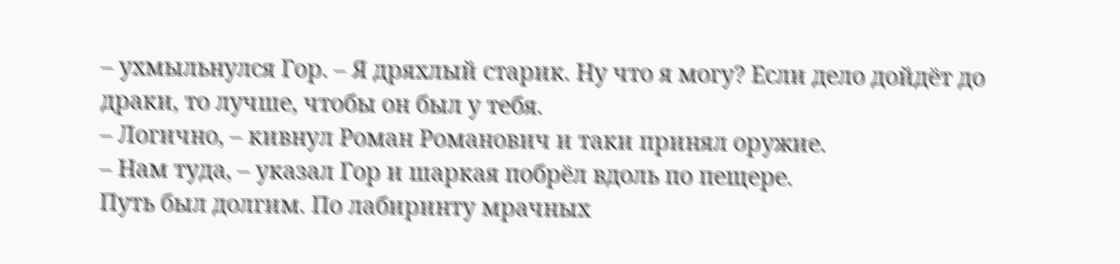– ухмыльнулся Гор. – Я дряхлый старик. Ну что я могу? Если дело дойдёт до драки, то лучше, чтобы он был у тебя.
– Логично, – кивнул Роман Романович и таки принял оружие.
– Нам туда, – указал Гор и шаркая побрёл вдоль по пещере.
Путь был долгим. По лабиринту мрачных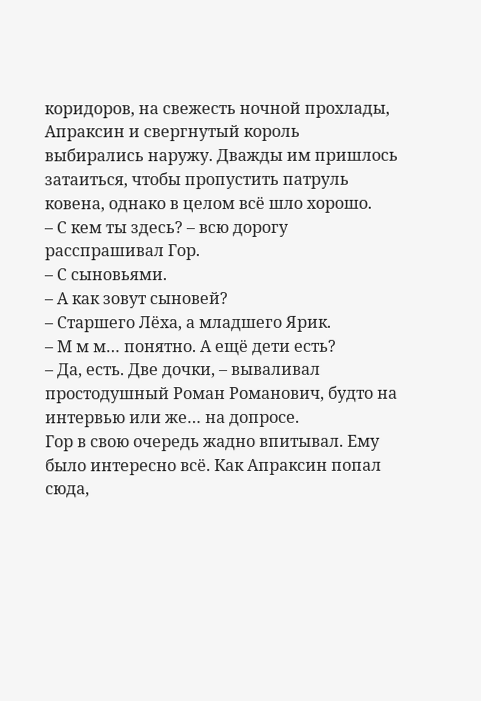коридоров, на свежесть ночной прохлады, Апраксин и свергнутый король выбирались наружу. Дважды им пришлось затаиться, чтобы пропустить патруль ковена, однако в целом всё шло хорошо.
– С кем ты здесь? – всю дорогу расспрашивал Гор.
– С сыновьями.
– А как зовут сыновей?
– Старшего Лёха, а младшего Ярик.
– М м м… понятно. А ещё дети есть?
– Да, есть. Две дочки, – вываливал простодушный Роман Романович, будто на интервью или же… на допросе.
Гор в свою очередь жадно впитывал. Ему было интересно всё. Как Апраксин попал сюда,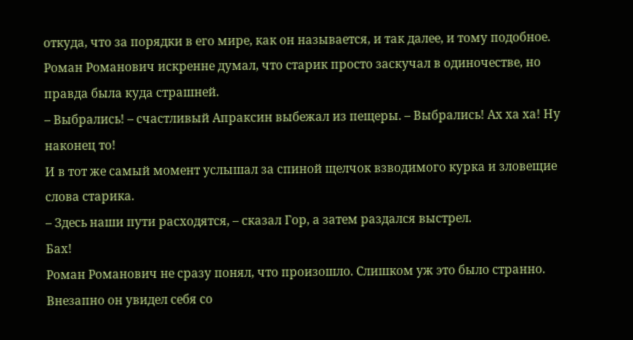откуда, что за порядки в его мире, как он называется, и так далее, и тому подобное. Роман Романович искренне думал, что старик просто заскучал в одиночестве, но правда была куда страшней.
– Выбрались! – счастливый Апраксин выбежал из пещеры. – Выбрались! Ах ха ха! Ну наконец то!
И в тот же самый момент услышал за спиной щелчок взводимого курка и зловещие слова старика.
– Здесь наши пути расходятся, – сказал Гор, а затем раздался выстрел.
Бах!
Роман Романович не сразу понял, что произошло. Слишком уж это было странно. Внезапно он увидел себя со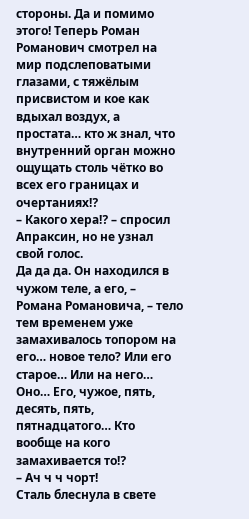стороны. Да и помимо этого! Теперь Роман Романович смотрел на мир подслеповатыми глазами, с тяжёлым присвистом и кое как вдыхал воздух, а простата… кто ж знал, что внутренний орган можно ощущать столь чётко во всех его границах и очертаниях⁉
– Какого хера⁉ – спросил Апраксин, но не узнал свой голос.
Да да да. Он находился в чужом теле, а его, – Романа Романовича, – тело тем временем уже замахивалось топором на его… новое тело? Или его старое… Или на него… Оно… Его, чужое, пять, десять, пять, пятнадцатого… Кто вообще на кого замахивается то⁉
– Ач ч ч чорт!
Сталь блеснула в свете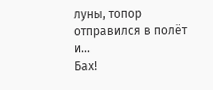луны, топор отправился в полёт и…
Бах!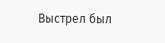Выстрел был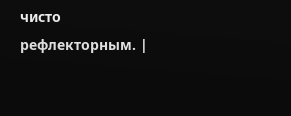чисто рефлекторным. |